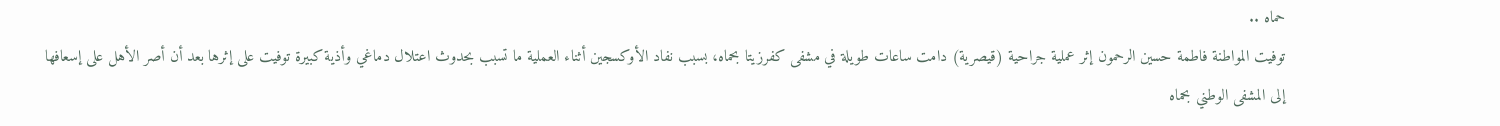حماه ..
توفيت المواطنة فاطمة حسين الرحمون إثر عملية جراحية (قيصرية) دامت ساعات طويلة في مشفى كفرزيتا بحماه، بسبب نفاد الأوكسجين أثناء العملية ما تسبب بحدوث اعتلال دماغي وأذية كبيرة توفيت على إثرها بعد أن أصر الأهل على إسعافها إلى المشفى الوطني بحماه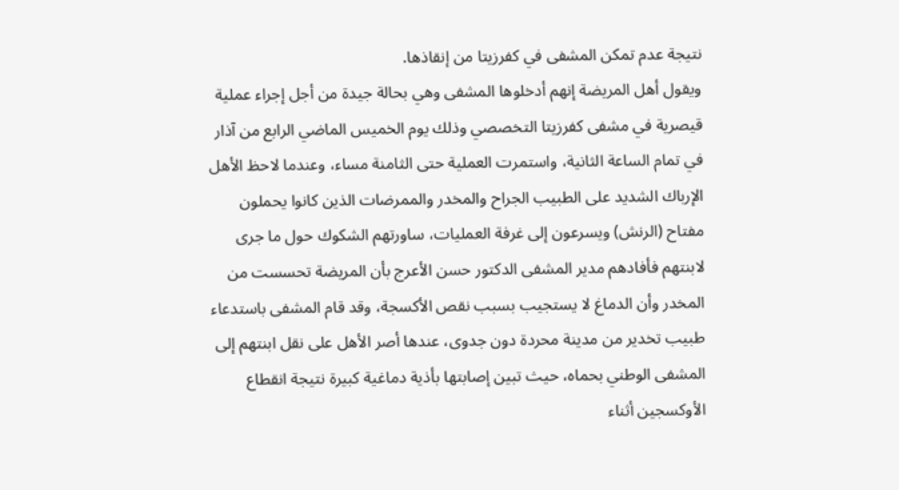نتيجة عدم تمكن المشفى في كفرزيتا من إنقاذها.
ويقول أهل المريضة إنهم أدخلوها المشفى وهي بحالة جيدة من أجل إجراء عملية قيصرية في مشفى كفرزيتا التخصصي وذلك يوم الخميس الماضي الرابع من آذار في تمام الساعة الثانية، واستمرت العملية حتى الثامنة مساء، وعندما لاحظ الأهل الإرباك الشديد على الطبيب الجراح والمخدر والممرضات الذين كانوا يحملون مفتاح (الرنش) ويسرعون إلى غرفة العمليات، ساورتهم الشكوك حول ما جرى لابنتهم فأفادهم مدير المشفى الدكتور حسن الأعرج بأن المريضة تحسست من المخدر وأن الدماغ لا يستجيب بسبب نقص الأكسجة، وقد قام المشفى باستدعاء طبيب تخدير من مدينة محردة دون جدوى، عندها أصر الأهل على نقل ابنتهم إلى المشفى الوطني بحماه، حيث تبين إصابتها بأذية دماغية كبيرة نتيجة انقطاع الأوكسجين أثناء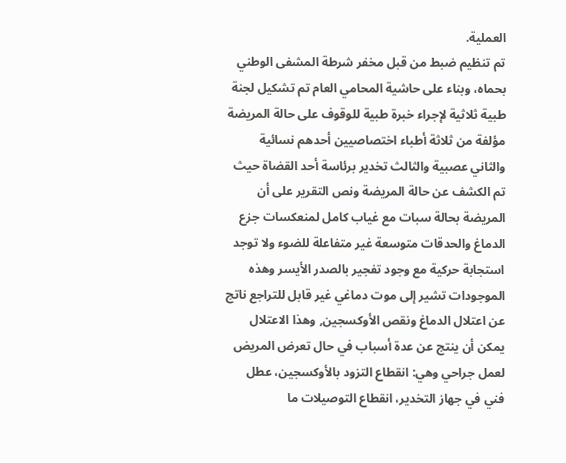العملية.
تم تنظيم ضبط من قبل مخفر شرطة المشفى الوطني بحماه، وبناء على حاشية المحامي العام تم تشكيل لجنة طبية ثلاثية لإجراء خبرة طبية للوقوف على حالة المريضة مؤلفة من ثلاثة أطباء اختصاصيين أحدهم نسائية والثاني عصبية والثالث تخدير برئاسة أحد القضاة حيث تم الكشف عن حالة المريضة ونص التقرير على أن المريضة بحالة سبات مع غياب كامل لمنعكسات جزع الدماغ والحدقات متوسعة غير متفاعلة للضوء ولا توجد استجابة حركية مع وجود تفجير بالصدر الأيسر وهذه الموجودات تشير إلى موت دماغي غير قابل للتراجع ناتج عن اعتلال الدماغ ونقص الأوكسجين, وهذا الاعتلال يمكن أن ينتج عن عدة أسباب في حال تعرض المريض لعمل جراحي وهي: انقطاع التزود بالأوكسجين، عطل فني في جهاز التخدير، انقطاع التوصيلات ما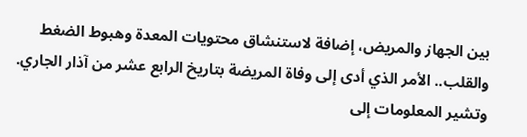بين الجهاز والمريض، إضافة لاستنشاق محتويات المعدة وهبوط الضغط والقلب.. الأمر الذي أدى إلى وفاة المريضة بتاريخ الرابع عشر من آذار الجاري.
وتشير المعلومات إلى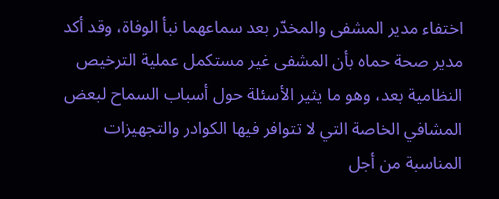اختفاء مدير المشفى والمخدّر بعد سماعهما نبأ الوفاة، وقد أكد مدير صحة حماه بأن المشفى غير مستكمل عملية الترخيص النظامية بعد، وهو ما يثير الأسئلة حول أسباب السماح لبعض المشافي الخاصة التي لا تتوافر فيها الكوادر والتجهيزات المناسبة من أجل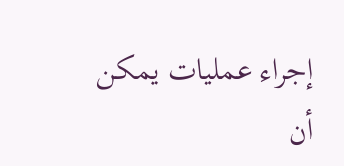إجراء عمليات يمكن أن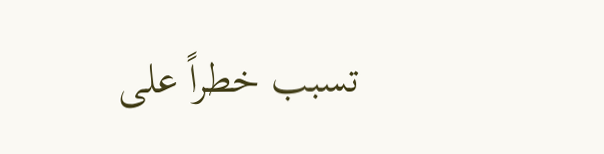تسبب خطراً على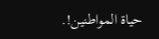حياة المواطنين!.